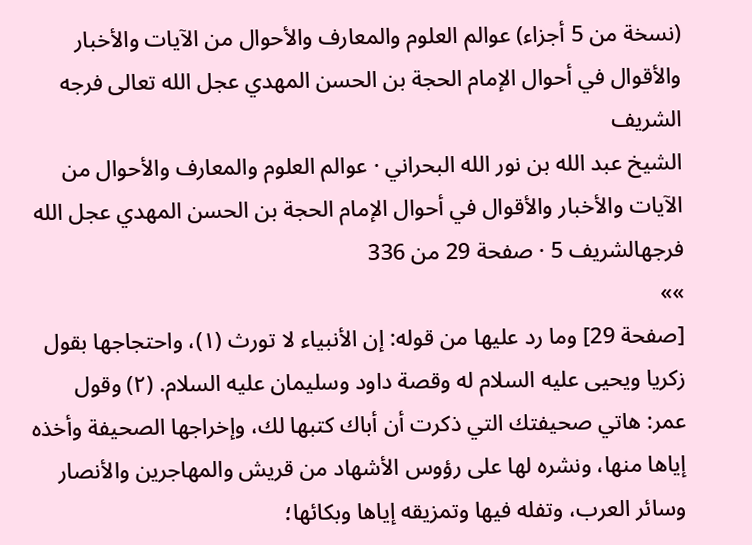(نسخة من 5 أجزاء) عوالم العلوم والمعارف والأحوال من الآيات والأخبار والأقوال في أحوال الإمام الحجة بن الحسن المهدي عجل الله تعالى فرجه الشريف
الشيخ عبد الله بن نور الله البحراني · عوالم العلوم والمعارف والأحوال من الآيات والأخبار والأقوال في أحوال الإمام الحجة بن الحسن المهدي عجل الله فرجهالشريف 5 · صفحة 29 من 336
»»
[صفحة 29] وما رد عليها من قوله: إن الأنبياء لا تورث (۱)، واحتجاجها بقول زكريا ويحيى عليه السلام له وقصة داود وسليمان عليه السلام. (۲) وقول عمر: هاتي صحيفتك التي ذكرت أن أباك كتبها لك، وإخراجها الصحيفة وأخذه إياها منها، ونشره لها على رؤوس الأشهاد من قريش والمهاجرين والأنصار وسائر العرب، وتفله فيها وتمزيقه إياها وبكائها؛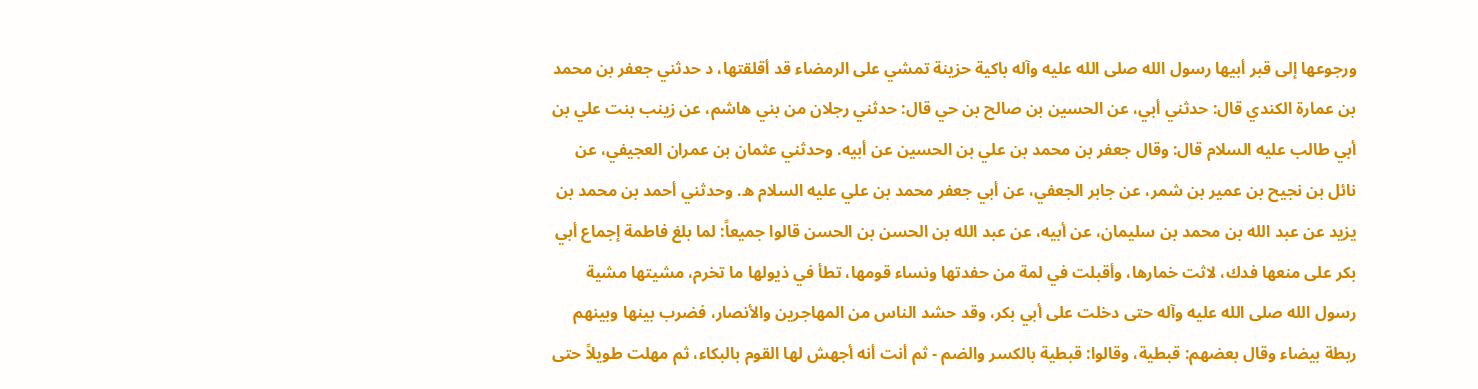ورجوعها إلى قبر أبيها رسول الله صلى الله عليه وآله باكية حزينة تمشي على الرمضاء قد أقلقتها، د حدثني جعفر بن محمد بن عمارة الكندي قال: حدثني أبي، عن الحسين بن صالح بن حي قال: حدثني رجلان من بني هاشم، عن زينب بنت علي بن أبي طالب عليه السلام قال: وقال جعفر بن محمد بن علي بن الحسين عن أبيه. وحدثني عثمان بن عمران العجيفي، عن نائل بن نجيح بن عمير بن شمر، عن جابر الجعفي، عن أبي جعفر محمد بن علي عليه السلام ه. وحدثني أحمد بن محمد بن يزيد عن عبد الله بن محمد بن سليمان، عن أبيه، عن عبد الله بن الحسن بن الحسن قالوا جميعاً: لما بلغ فاطمة إجماع أبي بكر على منعها فدك، لاثت خمارها، وأقبلت في لمة من حفدتها ونساء قومها، تطأ في ذيولها ما تخرم، مشيتها مشية رسول الله صلى الله عليه وآله حتى دخلت على أبي بكر، وقد حشد الناس من المهاجرين والأنصار، فضرب بينها وبينهم ربطة بيضاء وقال بعضهم: قبطية، وقالوا: قبطية بالكسر والضم - ثم أنت أنه أجهش لها القوم بالبكاء، ثم مهلت طويلاً حتى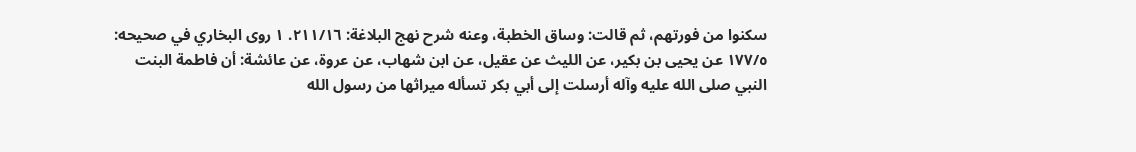سكنوا من فورتهم، ثم قالت: وساق الخطبة، وعنه شرح نهج البلاغة: ٢١١/١٦. ۱ روى البخاري في صحيحه: ١٧٧/٥ عن يحيى بن بكير، عن الليث عن عقيل، عن ابن شهاب، عن عروة، عن عائشة: أن فاطمة البنت النبي صلى الله عليه وآله أرسلت إلى أبي بكر تسأله ميراثها من رسول الله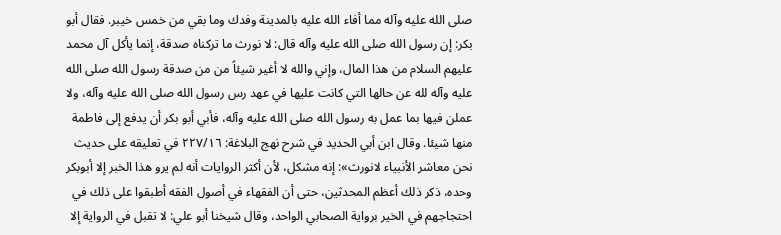صلى الله عليه وآله مما أفاء الله عليه بالمدينة وفدك وما بقي من خمس خيبر. فقال أبو بكر: إن رسول الله صلى الله عليه وآله قال: لا نورث ما تركناه صدقة، إنما يأكل آل محمد عليهم السلام من هذا المال، وإني والله لا أغير شيئاً من من صدقة رسول الله صلى الله عليه وآله لله عن حالها التي كانت عليها في عهد رس رسول الله صلى الله عليه وآله، ولا عملن فيها بما عمل به رسول الله صلى الله عليه وآله، فأبي أبو بكر أن يدفع إلى فاطمة منها شيئا. وقال ابن أبي الحديد في شرح نهج البلاغة: ۲۲٧/١٦ في تعليقه على حديث نحن معاشر الأنبياء لانورث»: إنه مشكل، لأن أكثر الروايات أنه لم يرو هذا الخبر إلا أبوبكر وحده، ذكر ذلك أعظم المحدثين، حتى أن الفقهاء في أصول الفقه أطبقوا على ذلك في احتجاجهم في الخير برواية الصحابي الواحد، وقال شيخنا أبو علي: لا تقبل في الرواية إلا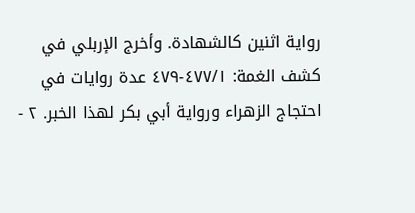رواية اثنين كالشهادة. وأخرج الإربلي في كشف الغمة: ٤٧٧/١-٤٧٩ عدة روايات في احتجاج الزهراء ورواية أبي بكر لهذا الخبر. ۲ -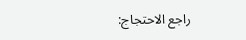راجع الاحتجاج: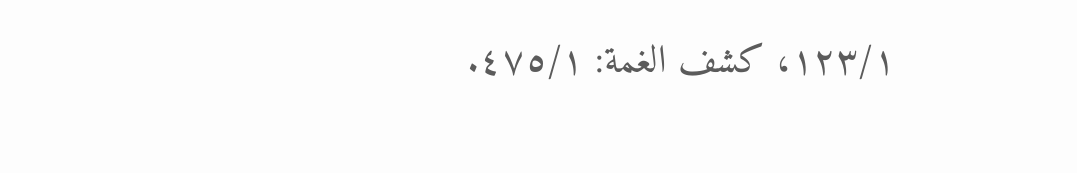۱۲۳/۱، كشف الغمة: ٤٧٥/١.